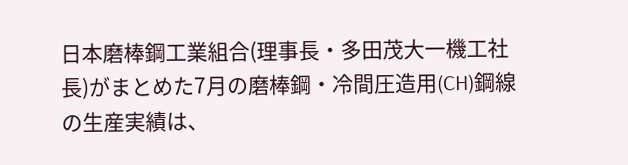日本磨棒鋼工業組合(理事長・多田茂大一機工社長)がまとめた7月の磨棒鋼・冷間圧造用(CH)鋼線の生産実績は、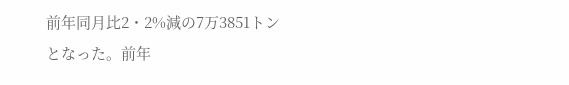前年同月比2・2%減の7万3851トンとなった。前年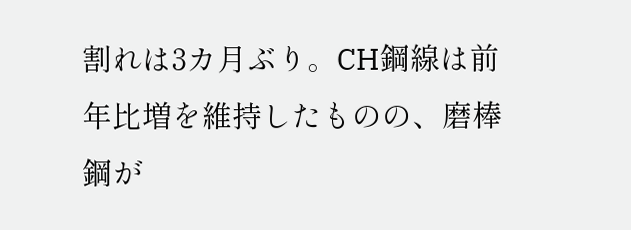割れは3カ月ぶり。CH鋼線は前年比増を維持したものの、磨棒鋼が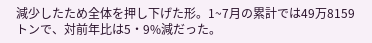減少したため全体を押し下げた形。1~7月の累計では49万8159トンで、対前年比は5・9%減だった。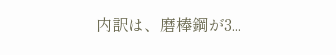内訳は、磨棒鋼が3...